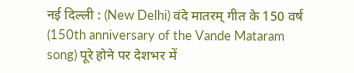नई दिल्ली : (New Delhi) वंदे मातरम् गीत के 150 वर्ष (150th anniversary of the Vande Mataram song) पूरे होने पर देशभर में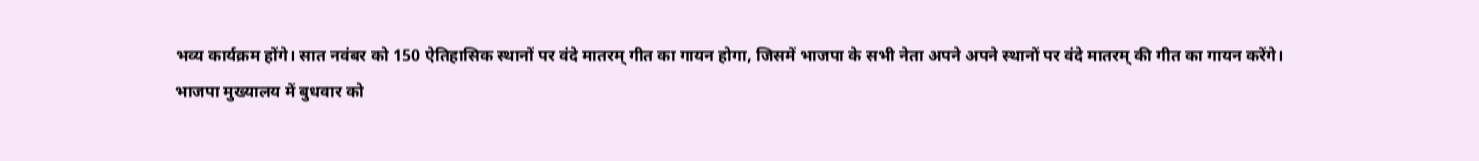भव्य कार्यक्रम होंगे। सात नवंबर को 150 ऐतिहासिक स्थानों पर वंदे मातरम् गीत का गायन होगा, जिसमें भाजपा के सभी नेता अपने अपने स्थानों पर वंदे मातरम् की गीत का गायन करेंगे।
भाजपा मुख्यालय में बुधवार को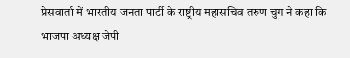प्रेसवार्ता में भारतीय जनता पार्टी के राष्ट्रीय महासचिव तरुण चुग ने कहा कि भाजपा अध्यक्ष जेपी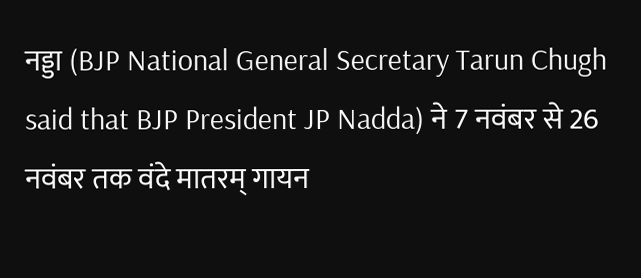नड्डा (BJP National General Secretary Tarun Chugh said that BJP President JP Nadda) ने 7 नवंबर से 26 नवंबर तक वंदे मातरम् गायन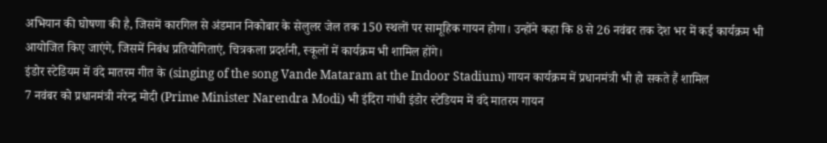अभियान की घोषणा की है, जिसमें कारगिल से अंडमान निकोबार के सेलुलर जेल तक 150 स्थलों पर सामूहिक गायन होगा। उन्होंने कहा कि 8 से 26 नवंबर तक देश भर में कई कार्यक्रम भी आयोजित किए जाएंगे, जिसमें निबंध प्रतियोगिताएं, चित्रकला प्रदर्शनी, स्कूलों में कार्यक्रम भी शामिल होंगे।
इंडोर स्टेडियम में वंदे मातरम गीत के (singing of the song Vande Mataram at the Indoor Stadium) गायन कार्यक्रम में प्रधानमंत्री भी हो सकते हैं शामिल
7 नवंबर को प्रधानमंत्री नरेन्द्र मोदी (Prime Minister Narendra Modi) भी इंदिरा गांधी इंडोर स्टेडियम में वंदे मातरम गायन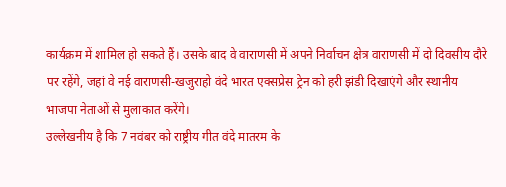कार्यक्रम में शामिल हो सकते हैं। उसके बाद वे वाराणसी में अपने निर्वाचन क्षेत्र वाराणसी में दो दिवसीय दौरे पर रहेंगे, जहां वे नई वाराणसी-खजुराहो वंदे भारत एक्सप्रेस ट्रेन को हरी झंडी दिखाएंगे और स्थानीय भाजपा नेताओं से मुलाकात करेंगे।
उल्लेखनीय है कि 7 नवंबर को राष्ट्रीय गीत वंदे मातरम के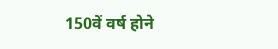150वें वर्ष होने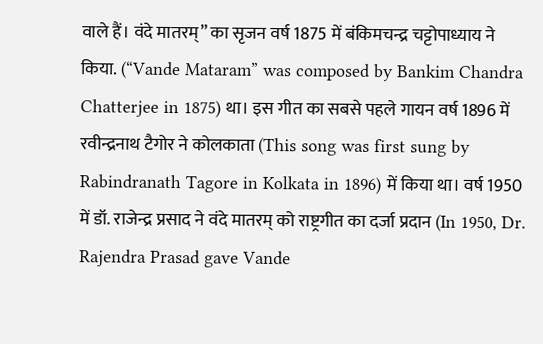वाले हैं। वंदे मातरम्” का सृजन वर्ष 1875 में बंकिमचन्द्र चट्टोपाध्याय ने किया. (“Vande Mataram” was composed by Bankim Chandra Chatterjee in 1875) था। इस गीत का सबसे पहले गायन वर्ष 1896 में रवीन्द्रनाथ टैगोर ने कोलकाता (This song was first sung by Rabindranath Tagore in Kolkata in 1896) में किया था। वर्ष 1950 में डॉ. राजेन्द्र प्रसाद ने वंदे मातरम् को राष्ट्रगीत का दर्जा प्रदान (In 1950, Dr. Rajendra Prasad gave Vande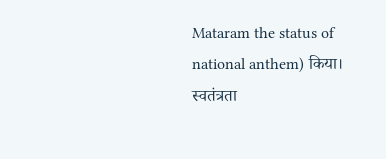Mataram the status of national anthem) किया। स्वतंत्रता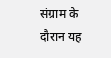संग्राम के दौरान यह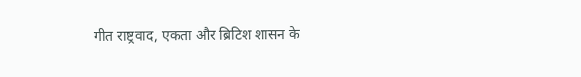गीत राष्ट्रवाद, एकता और ब्रिटिश शासन के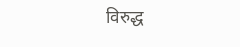विरुद्ध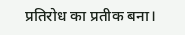प्रतिरोध का प्रतीक बना।